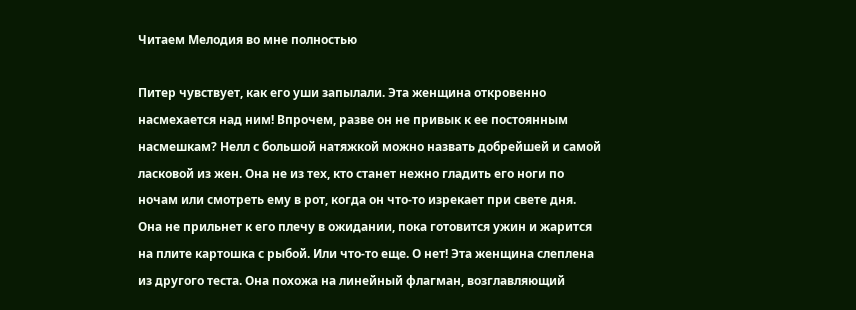Читаем Мелодия во мне полностью

Питер чувствует, как его уши запылали. Эта женщина откровенно насмехается над ним! Впрочем, разве он не привык к ее постоянным насмешкам? Нелл с большой натяжкой можно назвать добрейшей и самой ласковой из жен. Она не из тех, кто станет нежно гладить его ноги по ночам или смотреть ему в рот, когда он что-то изрекает при свете дня. Она не прильнет к его плечу в ожидании, пока готовится ужин и жарится на плите картошка с рыбой. Или что-то еще. О нет! Эта женщина слеплена из другого теста. Она похожа на линейный флагман, возглавляющий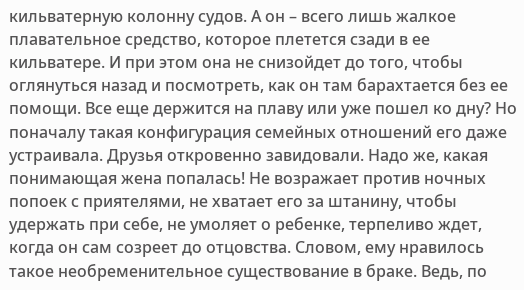кильватерную колонну судов. А он – всего лишь жалкое плавательное средство, которое плетется сзади в ее кильватере. И при этом она не снизойдет до того, чтобы оглянуться назад и посмотреть, как он там барахтается без ее помощи. Все еще держится на плаву или уже пошел ко дну? Но поначалу такая конфигурация семейных отношений его даже устраивала. Друзья откровенно завидовали. Надо же, какая понимающая жена попалась! Не возражает против ночных попоек с приятелями, не хватает его за штанину, чтобы удержать при себе, не умоляет о ребенке, терпеливо ждет, когда он сам созреет до отцовства. Словом, ему нравилось такое необременительное существование в браке. Ведь, по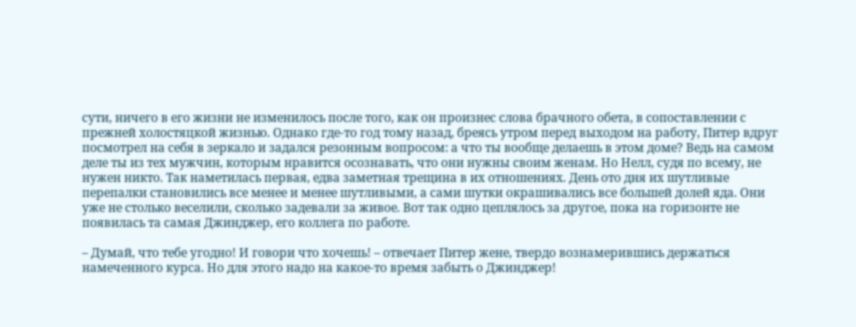сути, ничего в его жизни не изменилось после того, как он произнес слова брачного обета, в сопоставлении с прежней холостяцкой жизнью. Однако где-то год тому назад, бреясь утром перед выходом на работу, Питер вдруг посмотрел на себя в зеркало и задался резонным вопросом: а что ты вообще делаешь в этом доме? Ведь на самом деле ты из тех мужчин, которым нравится осознавать, что они нужны своим женам. Но Нелл, судя по всему, не нужен никто. Так наметилась первая, едва заметная трещина в их отношениях. День ото дня их шутливые перепалки становились все менее и менее шутливыми, а сами шутки окрашивались все большей долей яда. Они уже не столько веселили, сколько задевали за живое. Вот так одно цеплялось за другое, пока на горизонте не появилась та самая Джинджер, его коллега по работе.

– Думай, что тебе угодно! И говори что хочешь! – отвечает Питер жене, твердо вознамерившись держаться намеченного курса. Но для этого надо на какое-то время забыть о Джинджер!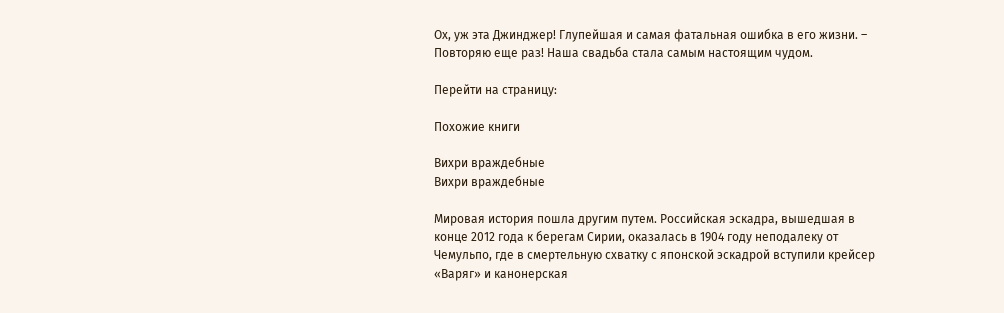Ох, уж эта Джинджер! Глупейшая и самая фатальная ошибка в его жизни. – Повторяю еще раз! Наша свадьба стала самым настоящим чудом.

Перейти на страницу:

Похожие книги

Вихри враждебные
Вихри враждебные

Мировая история пошла другим путем. Российская эскадра, вышедшая в конце 2012 года к берегам Сирии, оказалась в 1904 году неподалеку от Чемульпо, где в смертельную схватку с японской эскадрой вступили крейсер «Варяг» и канонерская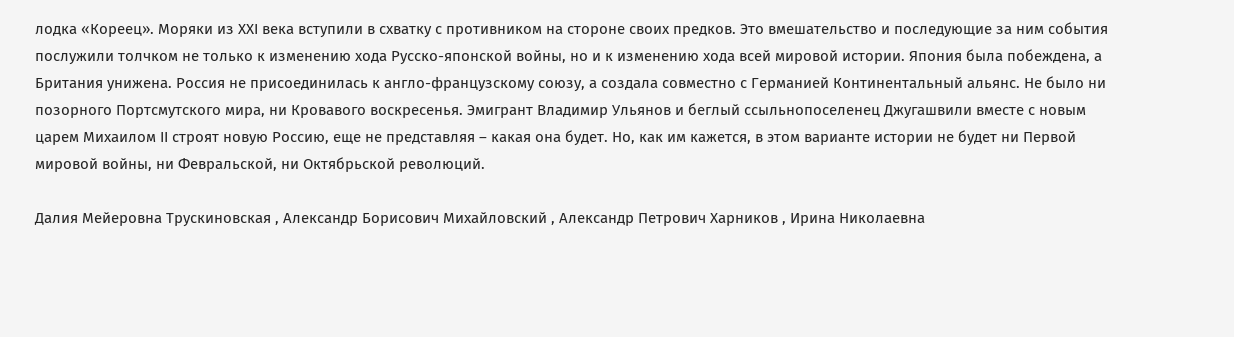лодка «Кореец». Моряки из XXI века вступили в схватку с противником на стороне своих предков. Это вмешательство и последующие за ним события послужили толчком не только к изменению хода Русско-японской войны, но и к изменению хода всей мировой истории. Япония была побеждена, а Британия унижена. Россия не присоединилась к англо-французскому союзу, а создала совместно с Германией Континентальный альянс. Не было ни позорного Портсмутского мира, ни Кровавого воскресенья. Эмигрант Владимир Ульянов и беглый ссыльнопоселенец Джугашвили вместе с новым царем Михаилом II строят новую Россию, еще не представляя – какая она будет. Но, как им кажется, в этом варианте истории не будет ни Первой мировой войны, ни Февральской, ни Октябрьской революций.

Далия Мейеровна Трускиновская , Александр Борисович Михайловский , Александр Петрович Харников , Ирина Николаевна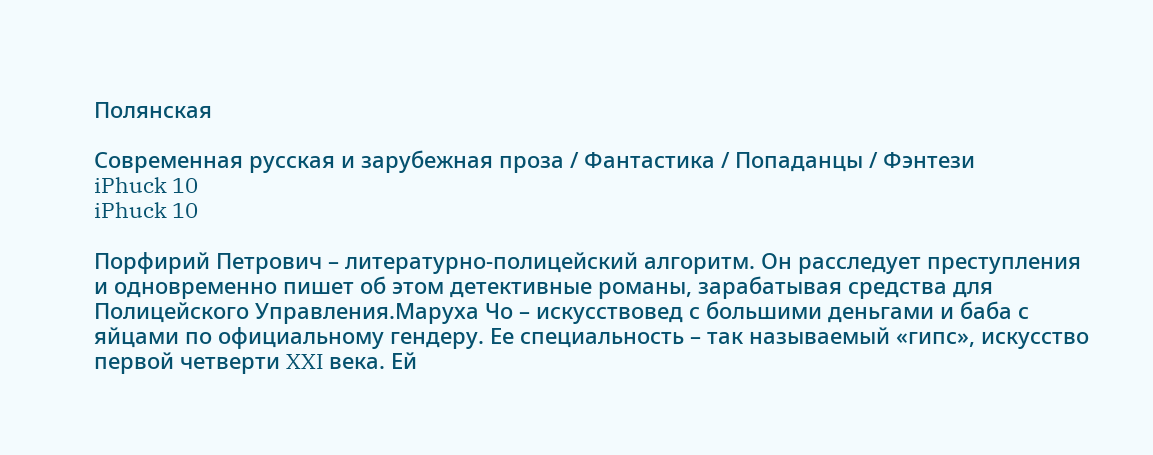Полянская

Современная русская и зарубежная проза / Фантастика / Попаданцы / Фэнтези
iPhuck 10
iPhuck 10

Порфирий Петрович – литературно-полицейский алгоритм. Он расследует преступления и одновременно пишет об этом детективные романы, зарабатывая средства для Полицейского Управления.Маруха Чо – искусствовед с большими деньгами и баба с яйцами по официальному гендеру. Ее специальность – так называемый «гипс», искусство первой четверти XXI века. Ей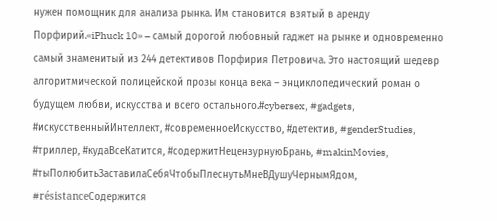нужен помощник для анализа рынка. Им становится взятый в аренду Порфирий.«iPhuck 10» – самый дорогой любовный гаджет на рынке и одновременно самый знаменитый из 244 детективов Порфирия Петровича. Это настоящий шедевр алгоритмической полицейской прозы конца века – энциклопедический роман о будущем любви, искусства и всего остального.#cybersex, #gadgets, #искусственныйИнтеллект, #современноеИскусство, #детектив, #genderStudies, #триллер, #кудаВсеКатится, #содержитНецензурнуюБрань, #makinMovies, #тыПолюбитьЗаставилаСебяЧтобыПлеснутьМнеВДушуЧернымЯдом, #résistanceСодержится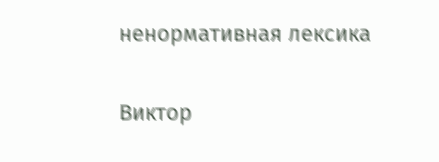ненормативная лексика

Виктор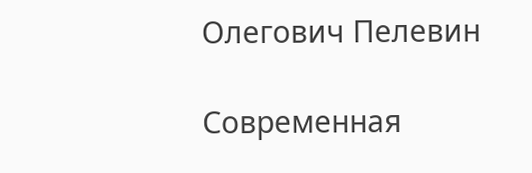Олегович Пелевин

Современная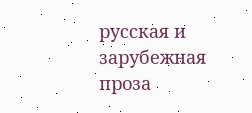русская и зарубежная проза